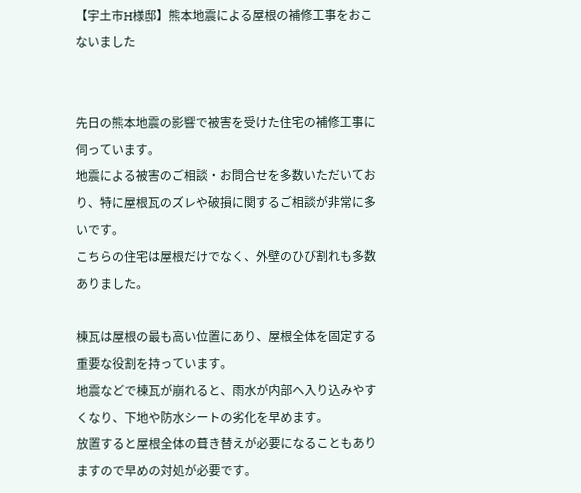【宇土市H様邸】熊本地震による屋根の補修工事をおこないました


先日の熊本地震の影響で被害を受けた住宅の補修工事に伺っています。
地震による被害のご相談・お問合せを多数いただいており、特に屋根瓦のズレや破損に関するご相談が非常に多いです。
こちらの住宅は屋根だけでなく、外壁のひび割れも多数ありました。

棟瓦は屋根の最も高い位置にあり、屋根全体を固定する重要な役割を持っています。
地震などで棟瓦が崩れると、雨水が内部へ入り込みやすくなり、下地や防水シートの劣化を早めます。
放置すると屋根全体の葺き替えが必要になることもありますので早めの対処が必要です。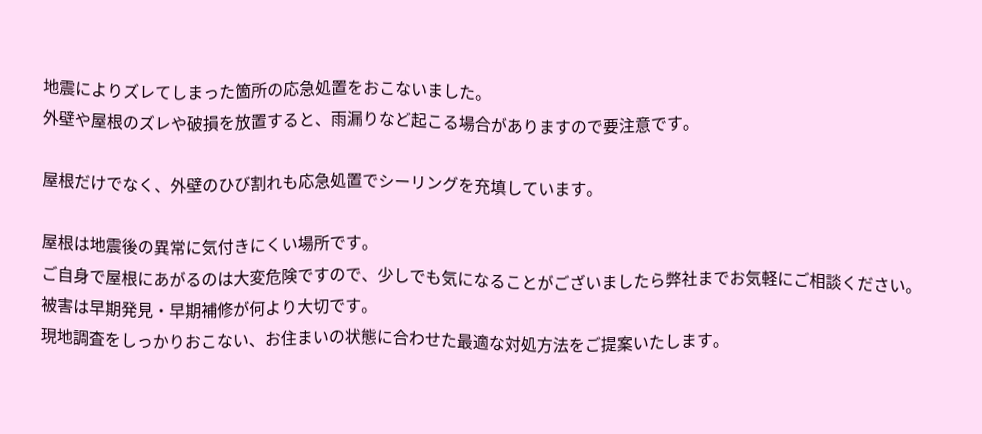地震によりズレてしまった箇所の応急処置をおこないました。
外壁や屋根のズレや破損を放置すると、雨漏りなど起こる場合がありますので要注意です。

屋根だけでなく、外壁のひび割れも応急処置でシーリングを充填しています。

屋根は地震後の異常に気付きにくい場所です。
ご自身で屋根にあがるのは大変危険ですので、少しでも気になることがございましたら弊社までお気軽にご相談ください。
被害は早期発見・早期補修が何より大切です。
現地調査をしっかりおこない、お住まいの状態に合わせた最適な対処方法をご提案いたします。